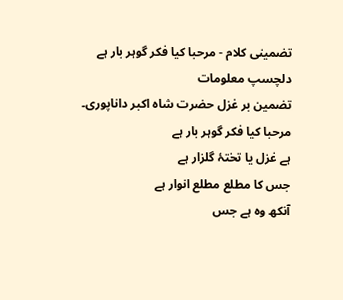تضمینی کلام - مرحبا کیا فکر گوہر بار ہے
دلچسپ معلومات
تضمین بر غزل حضرت شاہ اکبر داناپوری۔
مرحبا کیا فکر گوہر بار ہے
ہے غزل یا تختۂ گلزار ہے
جس کا مطلع مطلع انوار ہے
آنکھ وہ ہے جس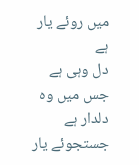میں روئے یار ہے
دل وہی ہے جس میں وہ دلدار ہے
جستجوئے یار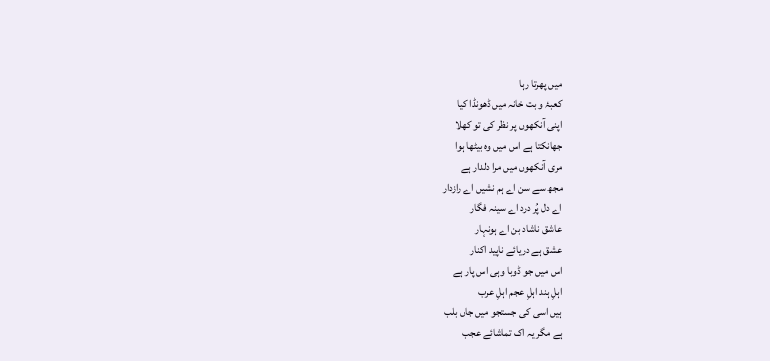میں پھرتا رہا
کعبۂ و بت خانہ میں ڈھونڈا کیا
اپنی آنکھوں پر نظر کی تو کھلا
جھانکتا ہے اس میں وہ بیٹھا ہوا
مری آنکھوں میں مرا دلدار ہے
مجھ سے سن اے ہم نشیں اے رازدار
اے دل پُر درد اے سینہ فگار
عاشق ناشاد بن اے ہونہار
عشق ہے دریائے ناپید اکنار
اس میں جو ڈوبا وہی اس پار ہے
اہلِ ہند اہلِ عجم اہلِ عرب
ہیں اسی کی جستجو میں جاں بلب
ہے مگر یہ اک تماشائے عجب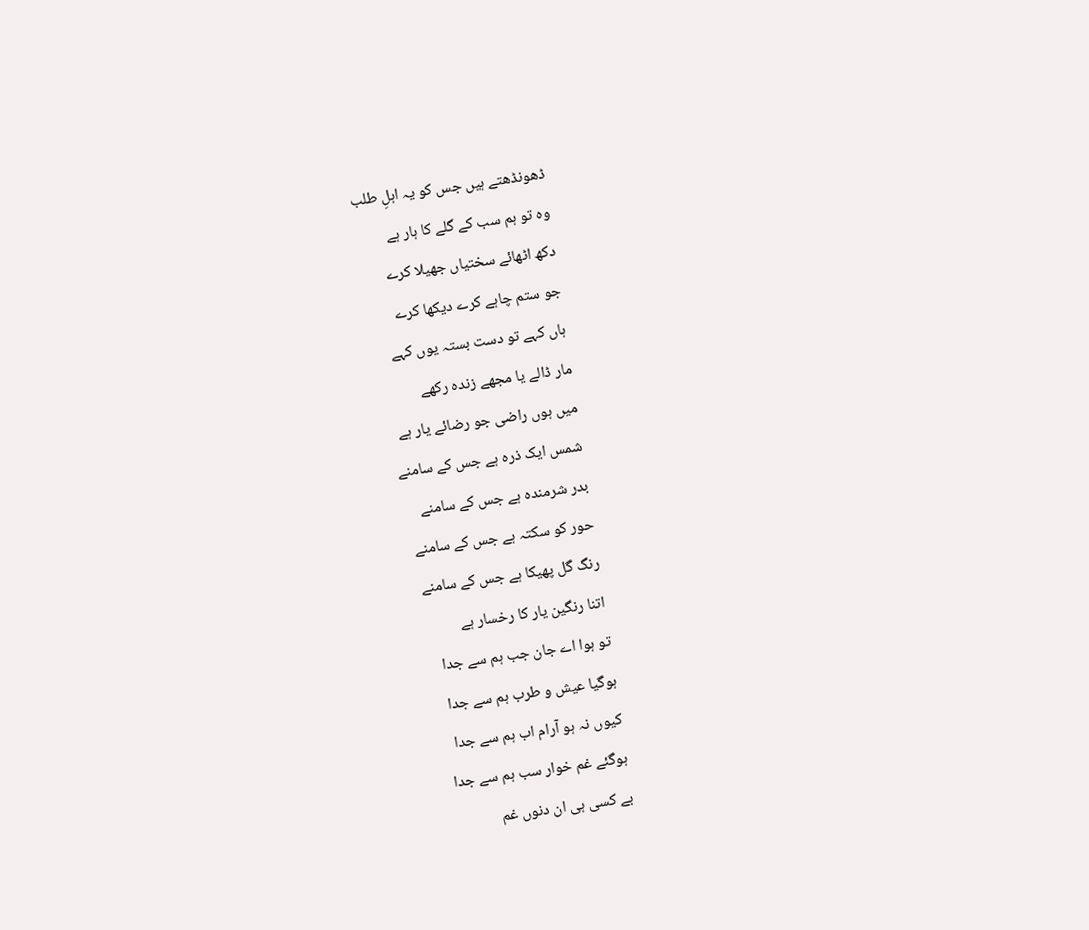ڈھونڈھتے ہیں جس کو یہ اہلِ طلب
وہ تو ہم سب کے گلے کا ہار ہے
دکھ اٹھائے سختیاں جھیلا کرے
جو ستم چاہے کرے دیکھا کرے
ہاں کہے تو دست بستہ یوں کہے
مار ڈالے یا مجھے زندہ رکھے
میں ہوں راضی جو رضائے یار ہے
شمس ایک ذرہ ہے جس کے سامنے
بدر شرمندہ ہے جس کے سامنے
حور کو سکتہ ہے جس کے سامنے
رنگ گل پھیکا ہے جس کے سامنے
اتنا رنگین یار کا رخسار ہے
تو ہوا اے جان جب ہم سے جدا
ہوگیا عیش و طرب ہم سے جدا
کیوں نہ ہو آرام اب ہم سے جدا
ہوگئے غم خوار سب ہم سے جدا
بے کسی ہی ان دنوں غم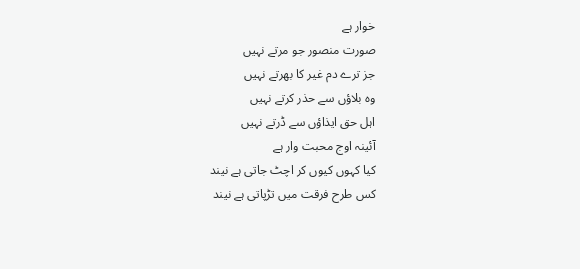خوار ہے
صورت منصور جو مرتے نہیں
جز ترے دم غیر کا بھرتے نہیں
وہ بلاؤں سے حذر کرتے نہیں
اہل حق ایذاؤں سے ڈرتے نہیں
آئینہ اوج محبت وار ہے
کیا کہوں کیوں کر اچٹ جاتی ہے نیند
کس طرح فرقت میں تڑپاتی ہے نیند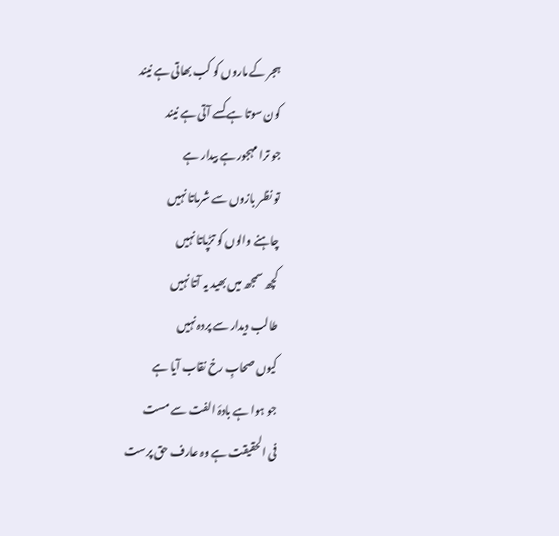ہجر کے ماروں کو کب بھاتی ہے نیند
کون سوتا ہے کسے آتی ہے نیند
جو ترا مہجور ہے بیدار ہے
تو نظر بازوں سے شرماتا نہیں
چاہنے والوں کو تڑپاتا نہیں
کچھ سمجھ میں بھید یہ آتا نہیں
طالب دیدار سے پردہ نہیں
کیوں صحابِ رخ نقاب آیا ہے
جو ہوا ہے بادۂ الفت سے مست
فی الحقیقت ہے وہ عارف حق پرست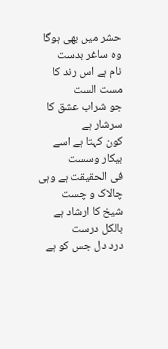حشر میں بھی ہوگا وہ ساغر بدست
نام ہے اس رند کا مست الست
جو شراب عشق کا سرشار ہے
کون کہتا ہے اسے بیکار وسست
فی الحقیقت ہے وہی چالاک و چست
شیخ کا ارشاد ہے بالکل درست
درد دل جس کو ہے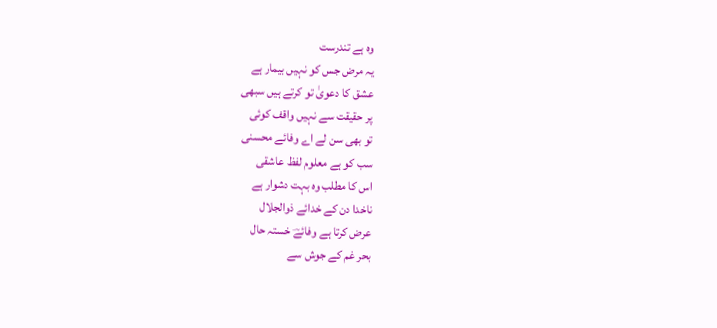وہ ہے تندرست
یہ مرض جس کو نہیں بیمار ہے
عشق کا دعویٰ تو کرتے ہیں سبھی
پر حقیقت سے نہیں واقف کوئی
تو بھی سن لے اے وفائے محسنی
سب کو ہے معلوم لفظ عاشقی
اس کا مطلب وہ بہت دشوار ہے
ناخدا دن کے خدائے ذوالجلال
عرض کرتا ہے وفائےؔ خستہ حال
بحر غم کے جوش سے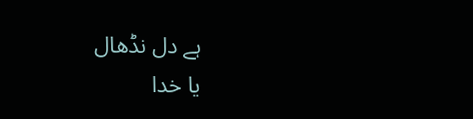ہے دل نڈھال
یا خدا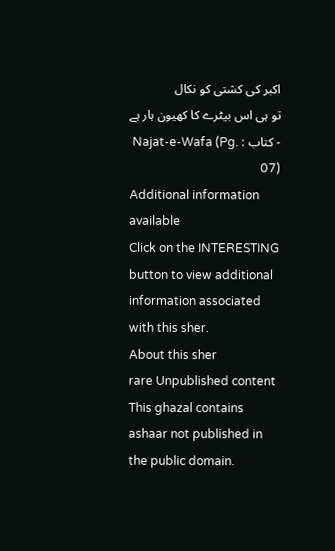اکبر کی کشتی کو نکال
تو ہی اس بیٹرے کا کھیون ہار ہے
- کتاب : Najat-e-Wafa (Pg. 07)
Additional information available
Click on the INTERESTING button to view additional information associated with this sher.
About this sher
rare Unpublished content
This ghazal contains ashaar not published in the public domain.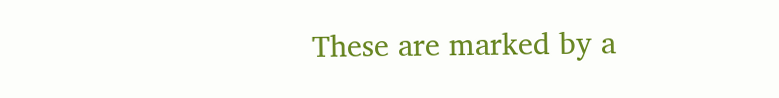These are marked by a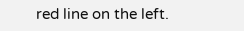red line on the left.